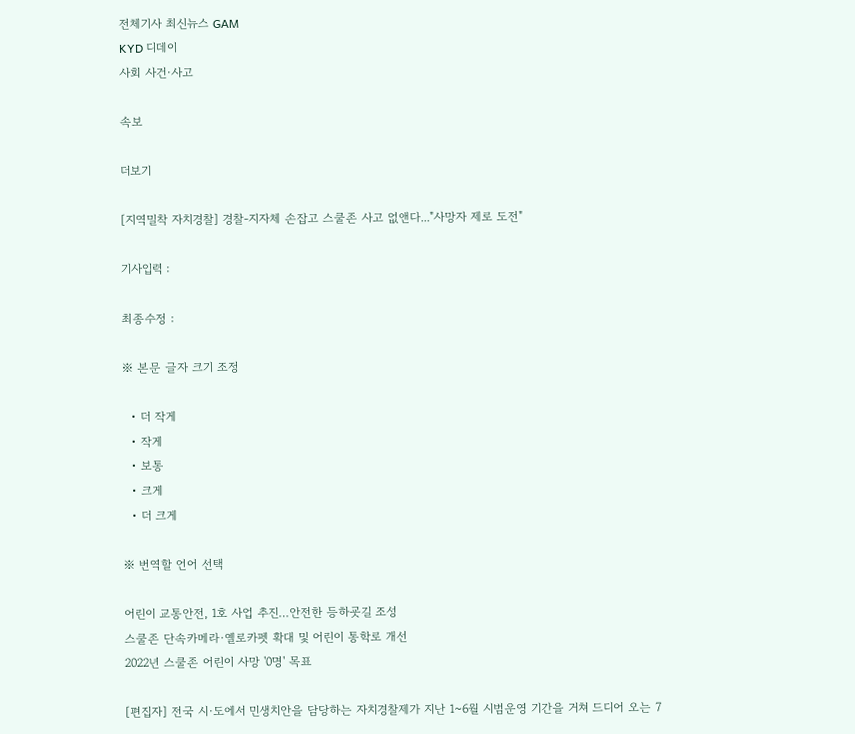전체기사 최신뉴스 GAM
KYD 디데이
사회 사건·사고

속보

더보기

[지역밀착 자치경찰] 경찰-지자체 손잡고 스쿨존 사고 없앤다..."사망자 제로 도전"

기사입력 :

최종수정 :

※ 본문 글자 크기 조정

  • 더 작게
  • 작게
  • 보통
  • 크게
  • 더 크게

※ 번역할 언어 선택

어린이 교통안전, 1호 사업 추진…안전한 등하굣길 조성
스쿨존 단속카메라·옐로카펫 확대 및 어린이 통학로 개선
2022년 스쿨존 어린이 사망 '0명' 목표

[편집자] 전국 시·도에서 민생치안을 담당하는 자치경찰제가 지난 1~6월 시범운영 기간을 거쳐 드디어 오는 7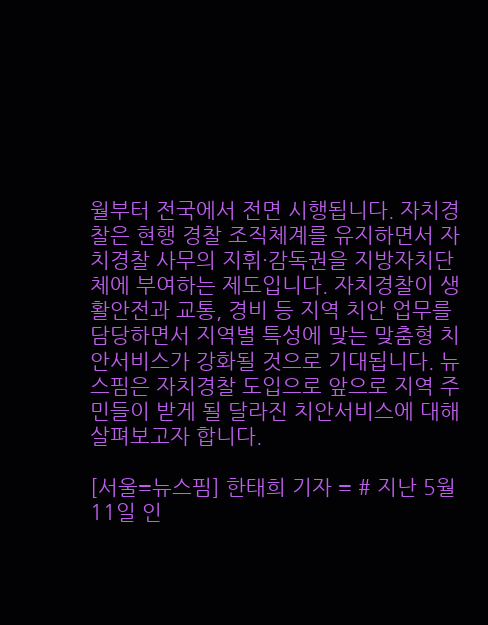월부터 전국에서 전면 시행됩니다. 자치경찰은 현행 경찰 조직체계를 유지하면서 자치경찰 사무의 지휘·감독권을 지방자치단체에 부여하는 제도입니다. 자치경찰이 생활안전과 교통, 경비 등 지역 치안 업무를 담당하면서 지역별 특성에 맞는 맞춤형 치안서비스가 강화될 것으로 기대됩니다. 뉴스핌은 자치경찰 도입으로 앞으로 지역 주민들이 받게 될 달라진 치안서비스에 대해 살펴보고자 합니다.

[서울=뉴스핌] 한태희 기자 = # 지난 5월 11일 인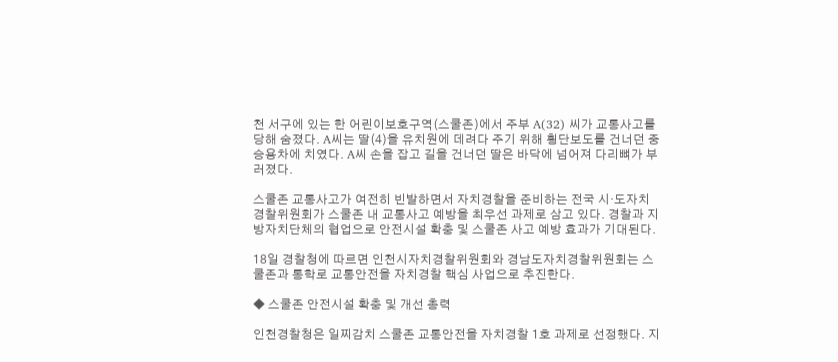천 서구에 있는 한 어린이보호구역(스쿨존)에서 주부 A(32) 씨가 교통사고를 당해 숨졌다. A씨는 딸(4)을 유치원에 데려다 주기 위해 횡단보도를 건너던 중 승용차에 치였다. A씨 손을 잡고 길을 건너던 딸은 바닥에 넘어져 다리뼈가 부러졌다.

스쿨존 교통사고가 여전히 빈발하면서 자치경찰을 준비하는 전국 시·도자치경찰위원회가 스쿨존 내 교통사고 예방을 최우선 과제로 삼고 있다. 경찰과 지방자치단체의 협업으로 안전시설 확충 및 스쿨존 사고 예방 효과가 기대된다.

18일 경찰청에 따르면 인천시자치경찰위원회와 경남도자치경찰위원회는 스쿨존과 통학로 교통안전을 자치경찰 핵심 사업으로 추진한다.

◆ 스쿨존 안전시설 확충 및 개선 총력

인천경찰청은 일찌감치 스쿨존 교통안전을 자치경찰 1호 과제로 선정했다. 지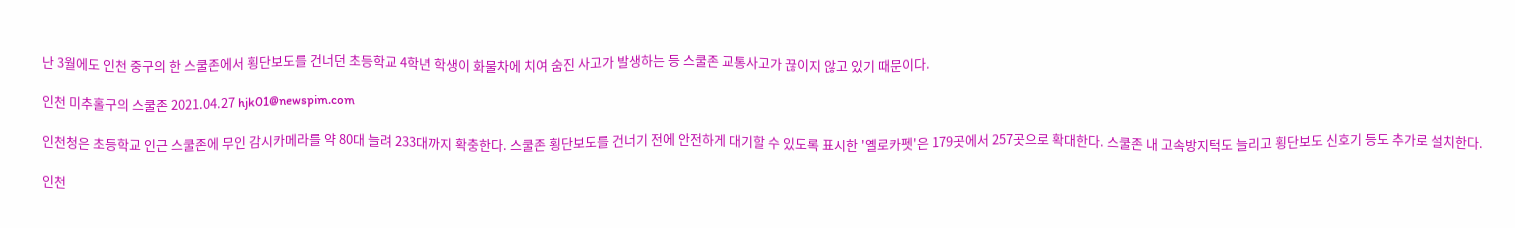난 3월에도 인천 중구의 한 스쿨존에서 횡단보도를 건너던 초등학교 4학년 학생이 화물차에 치여 숨진 사고가 발생하는 등 스쿨존 교통사고가 끊이지 않고 있기 때문이다.

인천 미추홀구의 스쿨존 2021.04.27 hjk01@newspim.com

인천청은 초등학교 인근 스쿨존에 무인 감시카메라를 약 80대 늘려 233대까지 확충한다. 스쿨존 횡단보도를 건너기 전에 안전하게 대기할 수 있도록 표시한 '옐로카펫'은 179곳에서 257곳으로 확대한다. 스쿨존 내 고속방지턱도 늘리고 횡단보도 신호기 등도 추가로 설치한다.

인천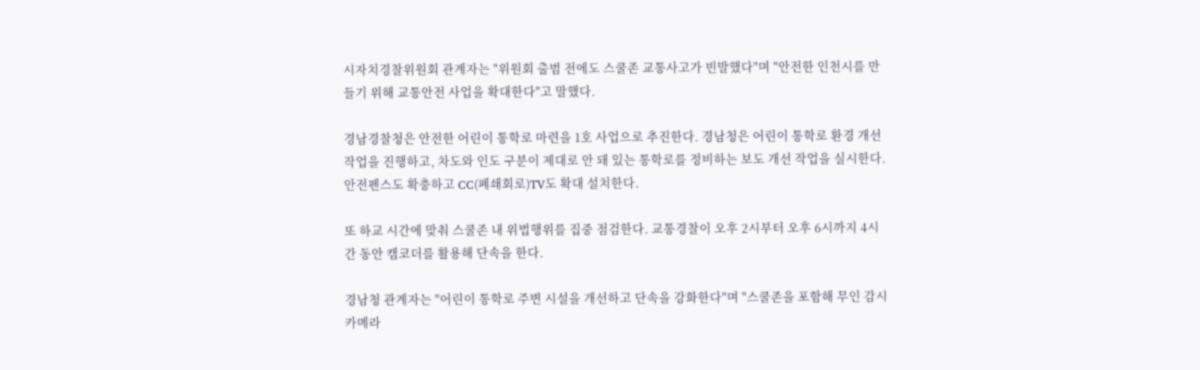시자치경찰위원회 관계자는 "위원회 출범 전에도 스쿨존 교통사고가 빈발했다"며 "안전한 인천시를 만들기 위해 교통안전 사업을 확대한다"고 말했다.

경남경찰청은 안전한 어린이 통학로 마련을 1호 사업으로 추진한다. 경남청은 어린이 통학로 환경 개선 작업을 진행하고, 차도와 인도 구분이 제대로 안 돼 있는 통학로를 정비하는 보도 개선 작업을 실시한다. 안전펜스도 확충하고 CC(폐쇄회로)TV도 확대 설치한다.

또 하교 시간에 맞춰 스쿨존 내 위법행위를 집중 점검한다. 교통경찰이 오후 2시부터 오후 6시까지 4시간 동안 캠코더를 활용해 단속을 한다.

경남청 관계자는 "어린이 통학로 주변 시설을 개선하고 단속을 강화한다"며 "스쿨존을 포함해 무인 감시카메라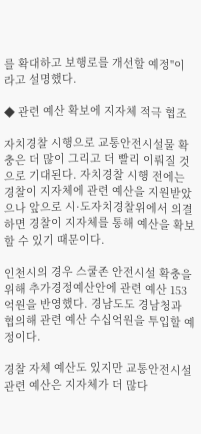를 확대하고 보행로를 개선할 예정"이라고 설명했다.

◆ 관련 예산 확보에 지자체 적극 협조

자치경찰 시행으로 교통안전시설물 확충은 더 많이 그리고 더 빨리 이뤄질 것으로 기대된다. 자치경찰 시행 전에는 경찰이 지자체에 관련 예산을 지원받았으나 앞으로 시·도자치경찰위에서 의결하면 경찰이 지자체를 통해 예산을 확보할 수 있기 때문이다.

인천시의 경우 스쿨존 안전시설 확충을 위해 추가경정예산안에 관련 예산 153억원을 반영했다. 경남도도 경남청과 협의해 관련 예산 수십억원을 투입할 예정이다.

경찰 자체 예산도 있지만 교통안전시설 관련 예산은 지자체가 더 많다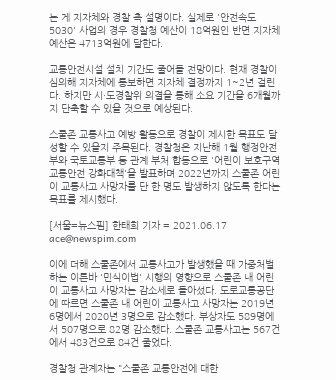는 게 지자체와 경찰 측 설명이다. 실제로 '안전속도 5030' 사업의 경우 경찰청 예산이 18억원인 반면 지자체 예산은 4713억원에 달한다.

교통안전시설 설치 기간도 줄어들 전망이다. 현재 경찰이 심의해 지자체에 통보하면 지자체 결정까지 1~2년 걸린다. 하지만 시·도경찰위 의결을 통해 소요 기간을 6개월까지 단축할 수 있을 것으로 예상된다.

스쿨존 교통사고 예방 활동으로 경찰이 제시한 목표도 달성할 수 있을지 주목된다. 경찰청은 지난해 1월 행정안전부와 국토교통부 등 관계 부처 합동으로 '어린이 보호구역 교통안전 강화대책'을 발표하며 2022년까지 스쿨존 어린이 교통사고 사망자를 단 한 명도 발생하지 않도록 한다는 목표를 제시했다.

[서울=뉴스핌] 한태희 기자 = 2021.06.17 ace@newspim.com

이에 더해 스쿨존에서 교통사고가 발생했을 때 가중처벌하는 이른바 '민식이법' 시행의 영향으로 스쿨존 내 어린이 교통사고 사망자는 감소세로 돌아섰다. 도로교통공단에 따르면 스쿨존 내 어린이 교통사고 사망자는 2019년 6명에서 2020년 3명으로 감소했다. 부상자도 589명에서 507명으로 82명 감소했다. 스쿨존 교통사고는 567건에서 483건으로 84건 줄었다.

경찰청 관계자는 "스쿨존 교통안전에 대한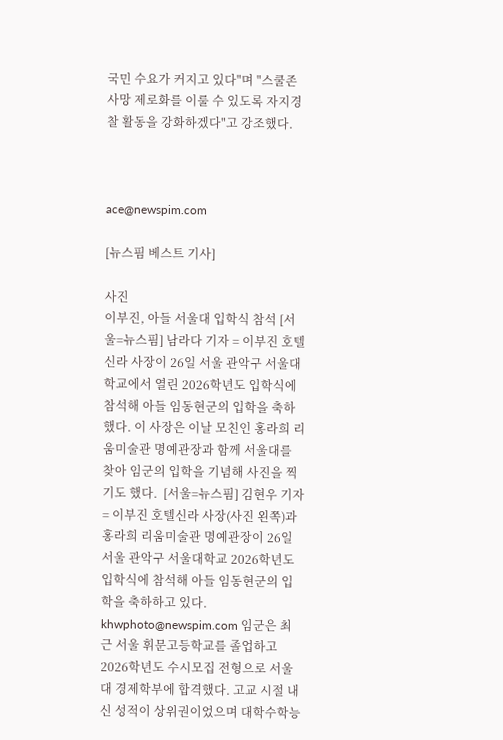국민 수요가 커지고 있다"며 "스쿨존 사망 제로화를 이룰 수 있도록 자지경찰 활동을 강화하겠다"고 강조했다.



ace@newspim.com

[뉴스핌 베스트 기사]

사진
이부진, 아들 서울대 입학식 참석 [서울=뉴스핌] 남라다 기자 = 이부진 호텔신라 사장이 26일 서울 관악구 서울대학교에서 열린 2026학년도 입학식에 참석해 아들 임동현군의 입학을 축하했다. 이 사장은 이날 모친인 홍라희 리움미술관 명예관장과 함께 서울대를 찾아 임군의 입학을 기념해 사진을 찍기도 했다.  [서울=뉴스핌] 김현우 기자 = 이부진 호텔신라 사장(사진 왼쪽)과 홍라희 리움미술관 명예관장이 26일 서울 관악구 서울대학교 2026학년도 입학식에 참석해 아들 임동현군의 입학을 축하하고 있다.  khwphoto@newspim.com 임군은 최근 서울 휘문고등학교를 졸업하고 2026학년도 수시모집 전형으로 서울대 경제학부에 합격했다. 고교 시절 내신 성적이 상위권이었으며 대학수학능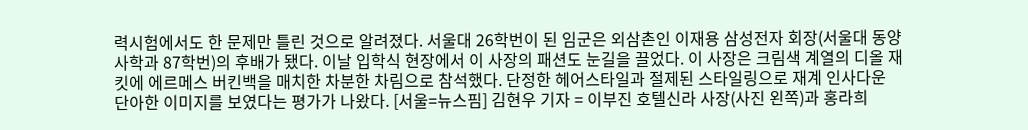력시험에서도 한 문제만 틀린 것으로 알려졌다. 서울대 26학번이 된 임군은 외삼촌인 이재용 삼성전자 회장(서울대 동양사학과 87학번)의 후배가 됐다. 이날 입학식 현장에서 이 사장의 패션도 눈길을 끌었다. 이 사장은 크림색 계열의 디올 재킷에 에르메스 버킨백을 매치한 차분한 차림으로 참석했다. 단정한 헤어스타일과 절제된 스타일링으로 재계 인사다운 단아한 이미지를 보였다는 평가가 나왔다. [서울=뉴스핌] 김현우 기자 = 이부진 호텔신라 사장(사진 왼쪽)과 홍라희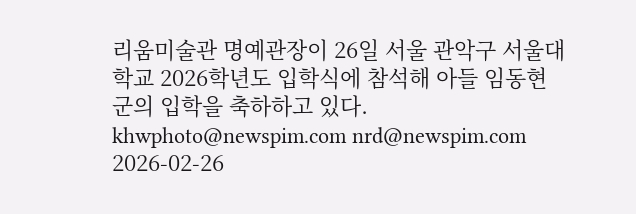리움미술관 명예관장이 26일 서울 관악구 서울대학교 2026학년도 입학식에 참석해 아들 임동현 군의 입학을 축하하고 있다. khwphoto@newspim.com nrd@newspim.com 2026-02-26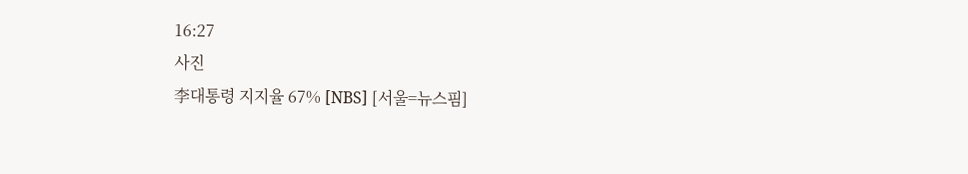16:27
사진
李대통령 지지율 67% [NBS] [서울=뉴스핌]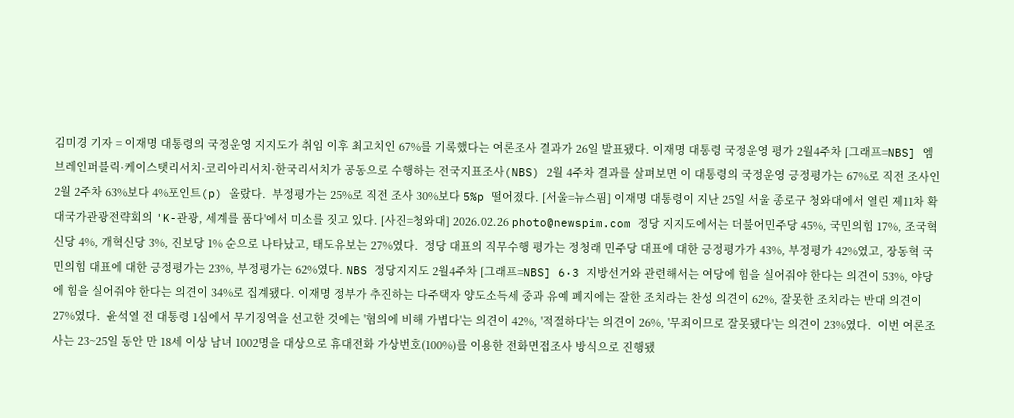김미경 기자 = 이재명 대통령의 국정운영 지지도가 취임 이후 최고치인 67%를 기록했다는 여론조사 결과가 26일 발표됐다. 이재명 대통령 국정운영 평가 2월4주차 [그래프=NBS] 엠브레인퍼블릭·케이스탯리서치·코리아리서치·한국리서치가 공동으로 수행하는 전국지표조사(NBS) 2월 4주차 결과를 살펴보면 이 대통령의 국정운영 긍정평가는 67%로 직전 조사인 2월 2주차 63%보다 4%포인트(p) 올랐다.  부정평가는 25%로 직전 조사 30%보다 5%p 떨어졌다. [서울=뉴스핌] 이재명 대통령이 지난 25일 서울 종로구 청와대에서 열린 제11차 확대국가관광전략회의 'K-관광, 세계를 품다'에서 미소를 짓고 있다. [사진=청와대] 2026.02.26 photo@newspim.com 정당 지지도에서는 더불어민주당 45%, 국민의힘 17%, 조국혁신당 4%, 개혁신당 3%, 진보당 1% 순으로 나타났고, 태도유보는 27%였다.  정당 대표의 직무수행 평가는 정청래 민주당 대표에 대한 긍정평가가 43%, 부정평가 42%였고, 장동혁 국민의힘 대표에 대한 긍정평가는 23%, 부정평가는 62%였다. NBS 정당지지도 2월4주차 [그래프=NBS] 6·3 지방선거와 관련해서는 여당에 힘을 실어줘야 한다는 의견이 53%, 야당에 힘을 실어줘야 한다는 의견이 34%로 집계됐다. 이재명 정부가 추진하는 다주택자 양도소득세 중과 유예 폐지에는 잘한 조치라는 찬성 의견이 62%, 잘못한 조치라는 반대 의견이 27%였다.  윤석열 전 대통령 1심에서 무기징역을 선고한 것에는 '혐의에 비해 가볍다'는 의견이 42%, '적절하다'는 의견이 26%, '무죄이므로 잘못됐다'는 의견이 23%였다.  이번 여론조사는 23~25일 동안 만 18세 이상 남녀 1002명을 대상으로 휴대전화 가상번호(100%)를 이용한 전화면접조사 방식으로 진행됐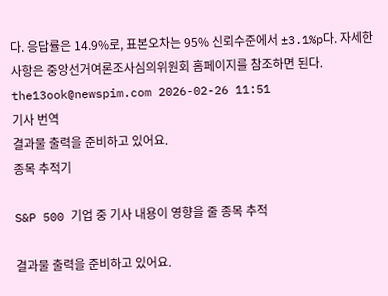다. 응답률은 14.9%로, 표본오차는 95% 신뢰수준에서 ±3.1%p다. 자세한 사항은 중앙선거여론조사심의위원회 홈페이지를 참조하면 된다.  the13ook@newspim.com 2026-02-26 11:51
기사 번역
결과물 출력을 준비하고 있어요.
종목 추적기

S&P 500 기업 중 기사 내용이 영향을 줄 종목 추적

결과물 출력을 준비하고 있어요.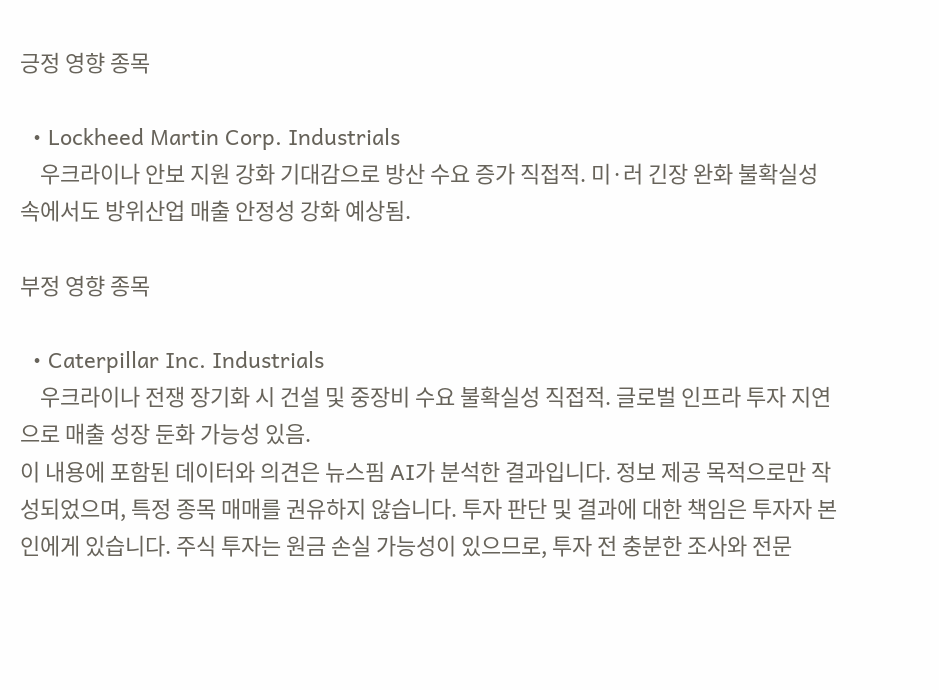긍정 영향 종목

  • Lockheed Martin Corp. Industrials
    우크라이나 안보 지원 강화 기대감으로 방산 수요 증가 직접적. 미·러 긴장 완화 불확실성 속에서도 방위산업 매출 안정성 강화 예상됨.

부정 영향 종목

  • Caterpillar Inc. Industrials
    우크라이나 전쟁 장기화 시 건설 및 중장비 수요 불확실성 직접적. 글로벌 인프라 투자 지연으로 매출 성장 둔화 가능성 있음.
이 내용에 포함된 데이터와 의견은 뉴스핌 AI가 분석한 결과입니다. 정보 제공 목적으로만 작성되었으며, 특정 종목 매매를 권유하지 않습니다. 투자 판단 및 결과에 대한 책임은 투자자 본인에게 있습니다. 주식 투자는 원금 손실 가능성이 있으므로, 투자 전 충분한 조사와 전문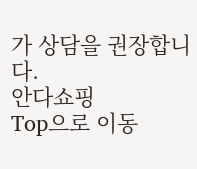가 상담을 권장합니다.
안다쇼핑
Top으로 이동